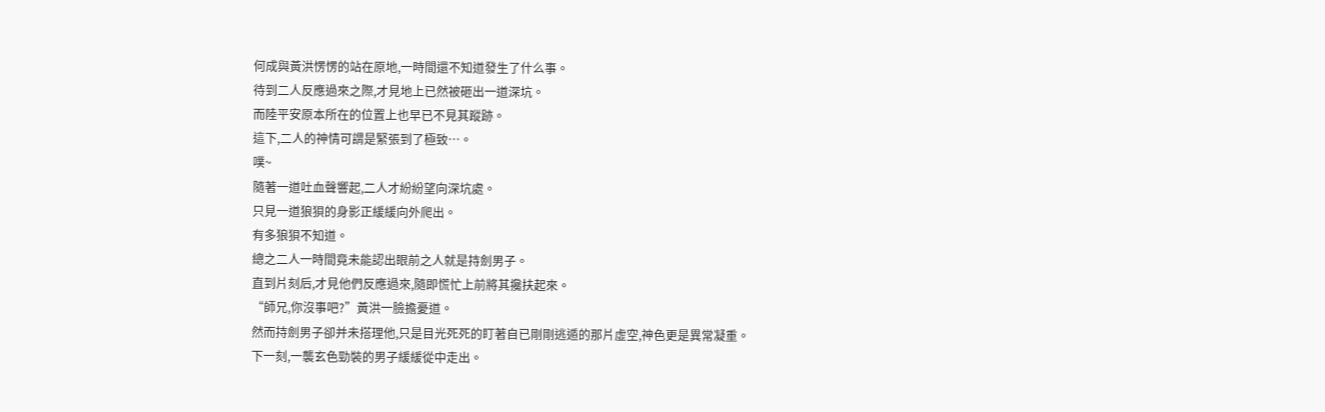何成與黃洪愣愣的站在原地,一時間還不知道發生了什么事。
待到二人反應過來之際,才見地上已然被砸出一道深坑。
而陸平安原本所在的位置上也早已不見其蹤跡。
這下,二人的神情可謂是緊張到了極致…。
噗~
隨著一道吐血聲響起,二人才紛紛望向深坑處。
只見一道狼狽的身影正緩緩向外爬出。
有多狼狽不知道。
總之二人一時間竟未能認出眼前之人就是持劍男子。
直到片刻后,才見他們反應過來,隨即慌忙上前將其攙扶起來。
“師兄,你沒事吧?”黃洪一臉擔憂道。
然而持劍男子卻并未搭理他,只是目光死死的盯著自已剛剛逃遁的那片虛空,神色更是異常凝重。
下一刻,一襲玄色勁裝的男子緩緩從中走出。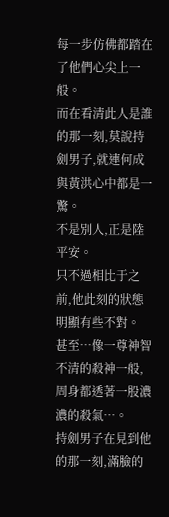每一步仿佛都踏在了他們心尖上一般。
而在看清此人是誰的那一刻,莫說持劍男子,就連何成與黃洪心中都是一驚。
不是別人,正是陸平安。
只不過相比于之前,他此刻的狀態明顯有些不對。
甚至…像一尊神智不清的殺神一般,周身都透著一股濃濃的殺氣…。
持劍男子在見到他的那一刻,滿臉的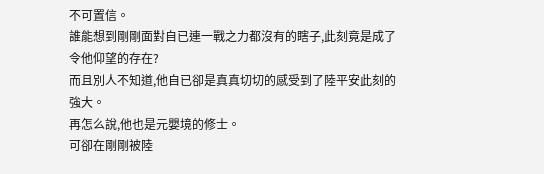不可置信。
誰能想到剛剛面對自已連一戰之力都沒有的瞎子,此刻竟是成了令他仰望的存在?
而且別人不知道,他自已卻是真真切切的感受到了陸平安此刻的強大。
再怎么說,他也是元嬰境的修士。
可卻在剛剛被陸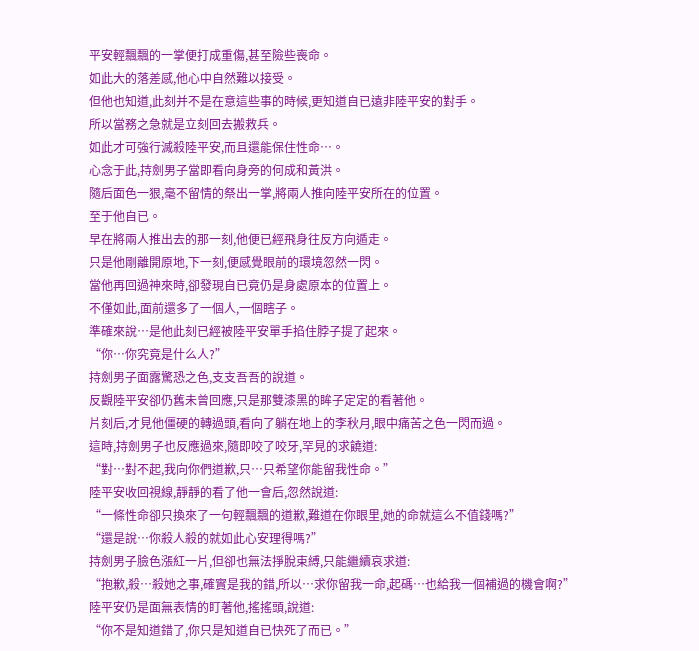平安輕飄飄的一掌便打成重傷,甚至險些喪命。
如此大的落差感,他心中自然難以接受。
但他也知道,此刻并不是在意這些事的時候,更知道自已遠非陸平安的對手。
所以當務之急就是立刻回去搬救兵。
如此才可強行滅殺陸平安,而且還能保住性命…。
心念于此,持劍男子當即看向身旁的何成和黃洪。
隨后面色一狠,毫不留情的祭出一掌,將兩人推向陸平安所在的位置。
至于他自已。
早在將兩人推出去的那一刻,他便已經飛身往反方向遁走。
只是他剛離開原地,下一刻,便感覺眼前的環境忽然一閃。
當他再回過神來時,卻發現自已竟仍是身處原本的位置上。
不僅如此,面前還多了一個人,一個瞎子。
準確來說…是他此刻已經被陸平安單手掐住脖子提了起來。
“你…你究竟是什么人?”
持劍男子面露驚恐之色,支支吾吾的說道。
反觀陸平安卻仍舊未曾回應,只是那雙漆黑的眸子定定的看著他。
片刻后,才見他僵硬的轉過頭,看向了躺在地上的李秋月,眼中痛苦之色一閃而過。
這時,持劍男子也反應過來,隨即咬了咬牙,罕見的求饒道:
“對…對不起,我向你們道歉,只…只希望你能留我性命。”
陸平安收回視線,靜靜的看了他一會后,忽然說道:
“一條性命卻只換來了一句輕飄飄的道歉,難道在你眼里,她的命就這么不值錢嗎?”
“還是說…你殺人殺的就如此心安理得嗎?”
持劍男子臉色漲紅一片,但卻也無法掙脫束縛,只能繼續哀求道:
“抱歉,殺…殺她之事,確實是我的錯,所以…求你留我一命,起碼…也給我一個補過的機會啊?”
陸平安仍是面無表情的盯著他,搖搖頭,說道:
“你不是知道錯了,你只是知道自已快死了而已。”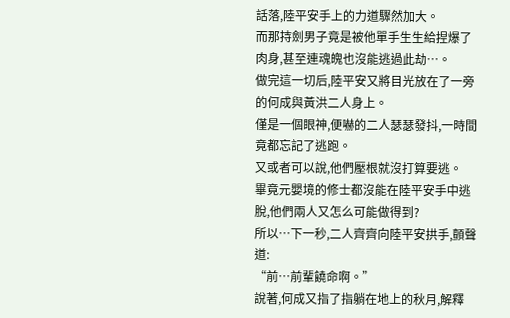話落,陸平安手上的力道驟然加大。
而那持劍男子竟是被他單手生生給捏爆了肉身,甚至連魂魄也沒能逃過此劫…。
做完這一切后,陸平安又將目光放在了一旁的何成與黃洪二人身上。
僅是一個眼神,便嚇的二人瑟瑟發抖,一時間竟都忘記了逃跑。
又或者可以說,他們壓根就沒打算要逃。
畢竟元嬰境的修士都沒能在陸平安手中逃脫,他們兩人又怎么可能做得到?
所以…下一秒,二人齊齊向陸平安拱手,顫聲道:
“前…前輩饒命啊。”
說著,何成又指了指躺在地上的秋月,解釋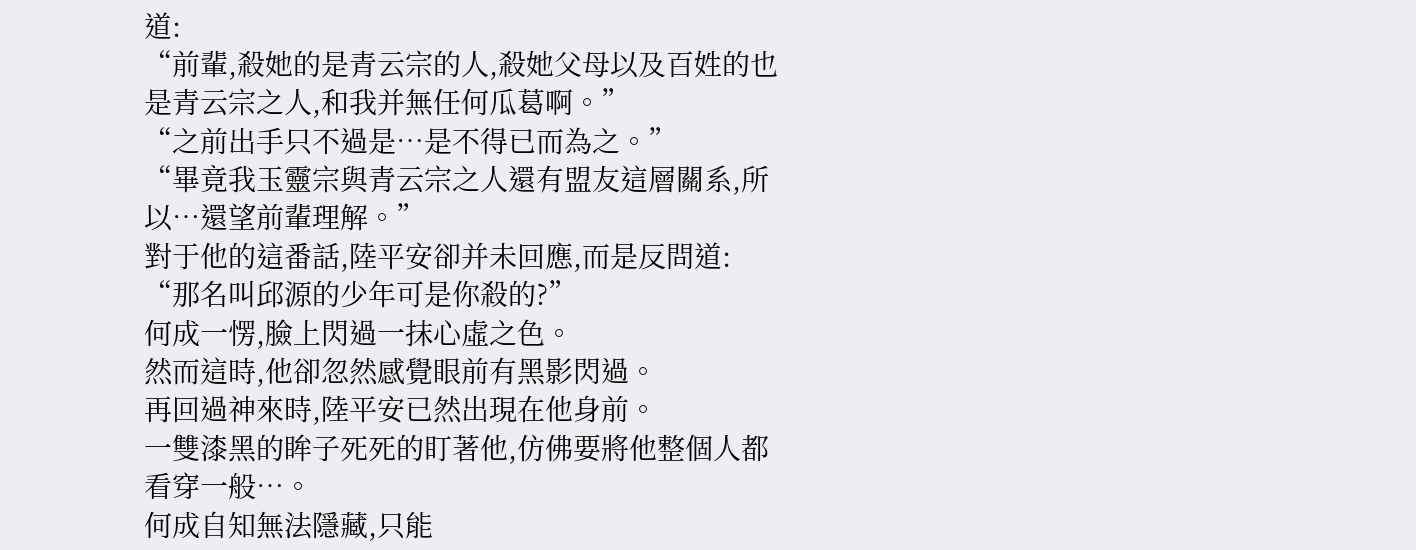道:
“前輩,殺她的是青云宗的人,殺她父母以及百姓的也是青云宗之人,和我并無任何瓜葛啊。”
“之前出手只不過是…是不得已而為之。”
“畢竟我玉靈宗與青云宗之人還有盟友這層關系,所以…還望前輩理解。”
對于他的這番話,陸平安卻并未回應,而是反問道:
“那名叫邱源的少年可是你殺的?”
何成一愣,臉上閃過一抹心虛之色。
然而這時,他卻忽然感覺眼前有黑影閃過。
再回過神來時,陸平安已然出現在他身前。
一雙漆黑的眸子死死的盯著他,仿佛要將他整個人都看穿一般…。
何成自知無法隱藏,只能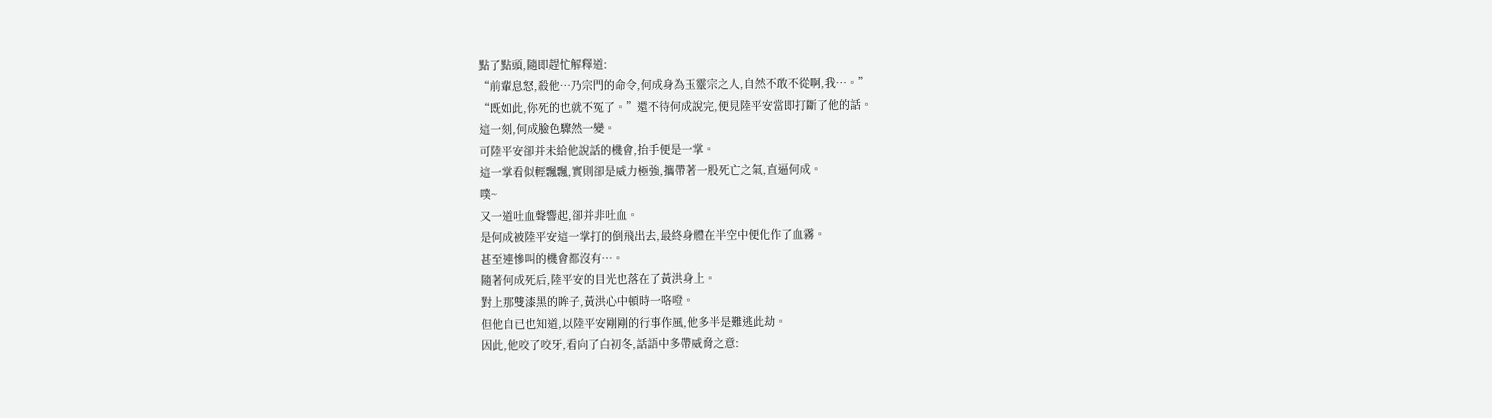點了點頭,隨即趕忙解釋道:
“前輩息怒,殺他…乃宗門的命令,何成身為玉靈宗之人,自然不敢不從啊,我…。”
“既如此,你死的也就不冤了。”還不待何成說完,便見陸平安當即打斷了他的話。
這一刻,何成臉色驟然一變。
可陸平安卻并未給他說話的機會,抬手便是一掌。
這一掌看似輕飄飄,實則卻是威力極強,攜帶著一股死亡之氣,直逼何成。
噗~
又一道吐血聲響起,卻并非吐血。
是何成被陸平安這一掌打的倒飛出去,最終身體在半空中便化作了血霧。
甚至連慘叫的機會都沒有…。
隨著何成死后,陸平安的目光也落在了黃洪身上。
對上那雙漆黑的眸子,黃洪心中頓時一咯噔。
但他自已也知道,以陸平安剛剛的行事作風,他多半是難逃此劫。
因此,他咬了咬牙,看向了白初冬,話語中多帶威脅之意: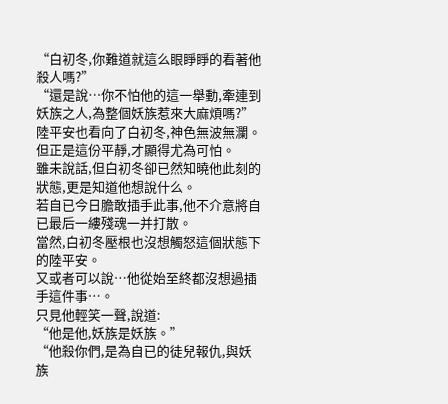“白初冬,你難道就這么眼睜睜的看著他殺人嗎?”
“還是說…你不怕他的這一舉動,牽連到妖族之人,為整個妖族惹來大麻煩嗎?”
陸平安也看向了白初冬,神色無波無瀾。
但正是這份平靜,才顯得尤為可怕。
雖未說話,但白初冬卻已然知曉他此刻的狀態,更是知道他想說什么。
若自已今日膽敢插手此事,他不介意將自已最后一縷殘魂一并打散。
當然,白初冬壓根也沒想觸怒這個狀態下的陸平安。
又或者可以說…他從始至終都沒想過插手這件事…。
只見他輕笑一聲,說道:
“他是他,妖族是妖族。”
“他殺你們,是為自已的徒兒報仇,與妖族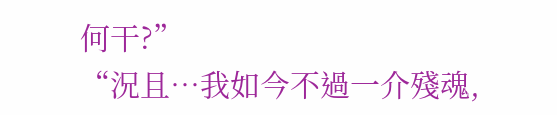何干?”
“況且…我如今不過一介殘魂,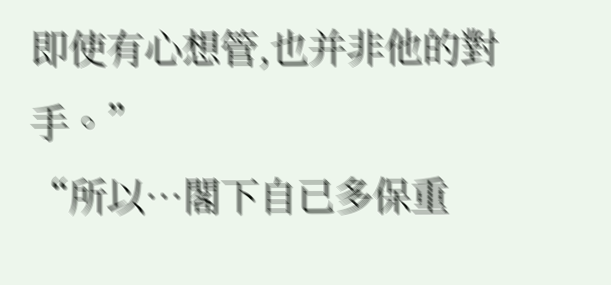即使有心想管,也并非他的對手。”
“所以…閣下自已多保重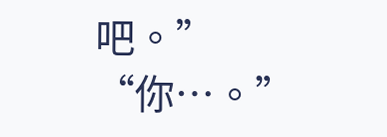吧。”
“你…。”